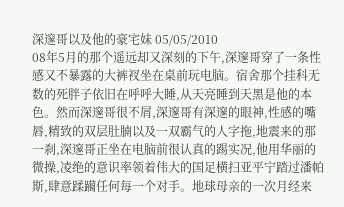深邃哥以及他的豪宅妹 05/05/2010
08年5月的那个遥远却又深刻的下午,深邃哥穿了一条性感又不暴露的大裤衩坐在桌前玩电脑。宿舍那个挂科无数的死胖子依旧在呼呼大睡,从天亮睡到天黑是他的本色。然而深邃哥很不屑,深邃哥有深邃的眼神,性感的嘴唇,精致的双层肚腩以及一双霸气的人字拖,地震来的那一刹,深邃哥正坐在电脑前很认真的踢实况,他用华丽的微操,凌绝的意识率领着伟大的国足横扫亚平宁踏过潘帕斯,肆意蹂躏任何每一个对手。地球母亲的一次月经来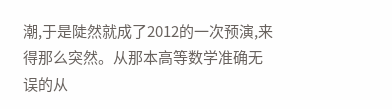潮,于是陡然就成了2012的一次预演,来得那么突然。从那本高等数学准确无误的从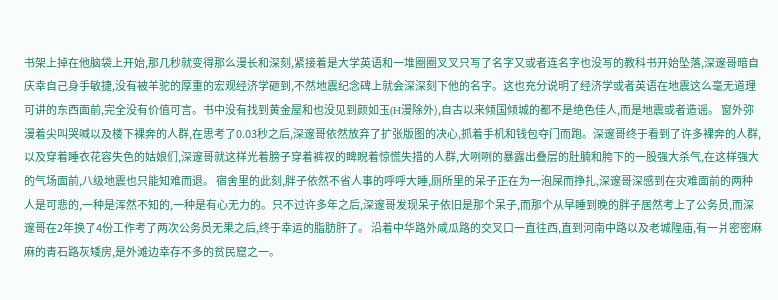书架上掉在他脑袋上开始,那几秒就变得那么漫长和深刻,紧接着是大学英语和一堆圈圈叉叉只写了名字又或者连名字也没写的教科书开始坠落,深邃哥暗自庆幸自己身手敏捷,没有被羊驼的厚重的宏观经济学砸到,不然地震纪念碑上就会深深刻下他的名字。这也充分说明了经济学或者英语在地震这么毫无道理可讲的东西面前,完全没有价值可言。书中没有找到黄金屋和也没见到颜如玉(H漫除外),自古以来倾国倾城的都不是绝色佳人,而是地震或者造谣。 窗外弥漫着尖叫哭喊以及楼下裸奔的人群,在思考了0.03秒之后,深邃哥依然放弃了扩张版图的决心,抓着手机和钱包夺门而跑。深邃哥终于看到了许多裸奔的人群,以及穿着睡衣花容失色的姑娘们,深邃哥就这样光着膀子穿着裤衩的睥睨着惊慌失措的人群,大咧咧的暴露出叠层的肚腩和胯下的一股强大杀气,在这样强大的气场面前,八级地震也只能知难而退。 宿舍里的此刻,胖子依然不省人事的呼呼大睡,厕所里的呆子正在为一泡屎而挣扎,深邃哥深感到在灾难面前的两种人是可悲的,一种是浑然不知的,一种是有心无力的。只不过许多年之后,深邃哥发现呆子依旧是那个呆子,而那个从早睡到晚的胖子居然考上了公务员,而深邃哥在2年换了4份工作考了两次公务员无果之后,终于幸运的脂肪肝了。 沿着中华路外咸瓜路的交叉口一直往西,直到河南中路以及老城隍庙,有一爿密密麻麻的青石路灰矮房,是外滩边幸存不多的贫民窟之一。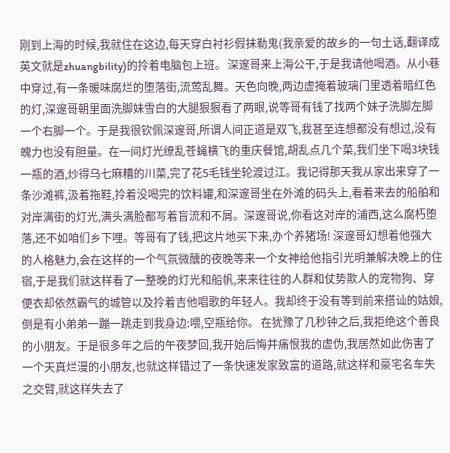刚到上海的时候,我就住在这边,每天穿白衬衫假抹勒鬼(我亲爱的故乡的一句土话,翻译成英文就是zhuangbility)的拎着电脑包上班。 深邃哥来上海公干,于是我请他喝酒。从小巷中穿过,有一条暖味腐烂的堕落街,流莺乱舞。天色向晚,两边虚掩着玻璃门里透着暗红色的灯,深邃哥朝里面洗脚妹雪白的大腿狠狠看了两眼,说等哥有钱了找两个妹子洗脚左脚一个右脚一个。于是我很钦佩深邃哥,所谓人间正道是双飞,我甚至连想都没有想过,没有魄力也没有胆量。在一间灯光缭乱苍蝇横飞的重庆餐馆,胡乱点几个菜,我们坐下喝3块钱一瓶的酒,炒得乌七麻糟的川菜,完了花5毛钱坐轮渡过江。我记得那天我从家出来穿了一条沙滩裤,汲着拖鞋,拎着没喝完的饮料罐,和深邃哥坐在外滩的码头上,看着来去的船舶和对岸满街的灯光,满头满脸都写着盲流和不屑。深邃哥说,你看这对岸的浦西,这么腐朽堕落,还不如咱们乡下哩。等哥有了钱,把这片地买下来,办个养猪场! 深邃哥幻想着他强大的人格魅力,会在这样的一个气氛微醺的夜晚等来一个女神给他指引光明兼解决晚上的住宿,于是我们就这样看了一整晚的灯光和船帆,来来往往的人群和仗势欺人的宠物狗、穿便衣却依然霸气的城管以及拎着吉他唱歌的年轻人。我却终于没有等到前来搭讪的姑娘,倒是有小弟弟一蹦一跳走到我身边:喂,空瓶给你。 在犹豫了几秒钟之后,我拒绝这个善良的小朋友。于是很多年之后的午夜梦回,我开始后悔并痛恨我的虚伪,我居然如此伤害了一个天真烂漫的小朋友,也就这样错过了一条快速发家致富的道路,就这样和豪宅名车失之交臂,就这样失去了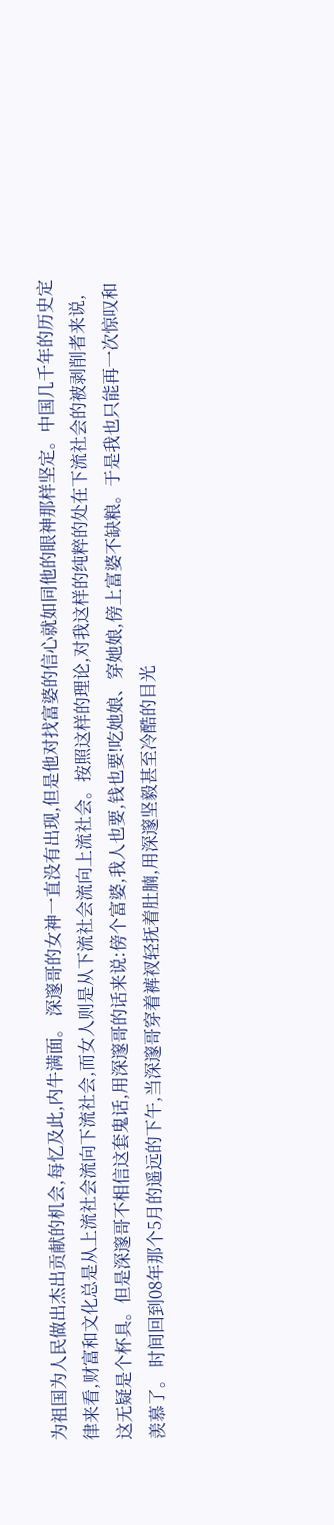为祖国为人民做出杰出贡献的机会,每忆及此,内牛满面。 深邃哥的女神一直没有出现,但是他对找富婆的信心就如同他的眼神那样坚定。中国几千年的历史定律来看,财富和文化总是从上流社会流向下流社会,而女人则是从下流社会流向上流社会。按照这样的理论,对我这样的纯粹的处在下流社会的被剥削者来说,这无疑是个杯具。但是深邃哥不相信这套鬼话,用深邃哥的话来说:傍个富婆,我人也要,钱也要!吃她娘、穿她娘,傍上富婆不缺粮。于是我也只能再一次惊叹和羡慕了。 时间回到08年那个5月的遥远的下午,当深邃哥穿着裤衩轻抚着肚腩,用深邃坚毅甚至冷酷的目光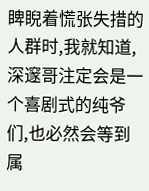睥睨着慌张失措的人群时,我就知道,深邃哥注定会是一个喜剧式的纯爷们,也必然会等到属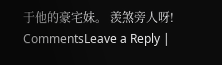于他的豪宅妹。 羡煞旁人呀! CommentsLeave a Reply |